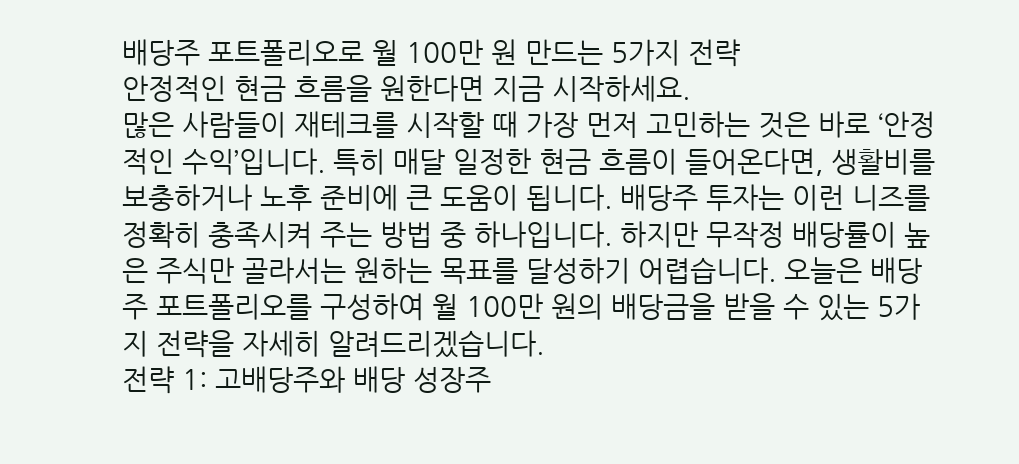배당주 포트폴리오로 월 100만 원 만드는 5가지 전략
안정적인 현금 흐름을 원한다면 지금 시작하세요.
많은 사람들이 재테크를 시작할 때 가장 먼저 고민하는 것은 바로 ‘안정적인 수익’입니다. 특히 매달 일정한 현금 흐름이 들어온다면, 생활비를 보충하거나 노후 준비에 큰 도움이 됩니다. 배당주 투자는 이런 니즈를 정확히 충족시켜 주는 방법 중 하나입니다. 하지만 무작정 배당률이 높은 주식만 골라서는 원하는 목표를 달성하기 어렵습니다. 오늘은 배당주 포트폴리오를 구성하여 월 100만 원의 배당금을 받을 수 있는 5가지 전략을 자세히 알려드리겠습니다.
전략 1: 고배당주와 배당 성장주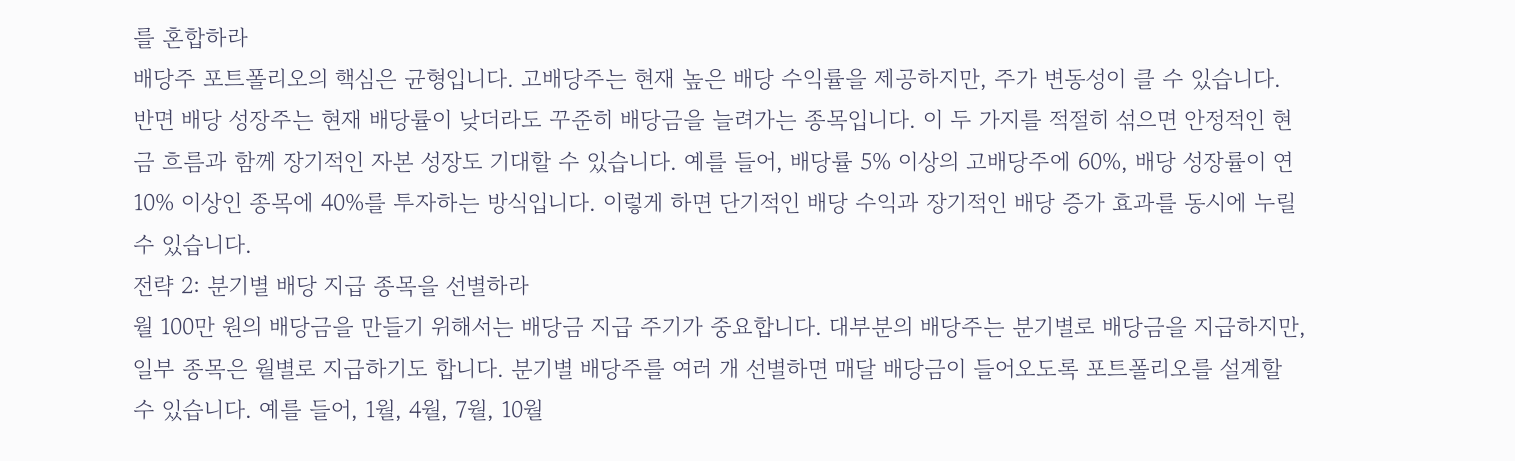를 혼합하라
배당주 포트폴리오의 핵심은 균형입니다. 고배당주는 현재 높은 배당 수익률을 제공하지만, 주가 변동성이 클 수 있습니다. 반면 배당 성장주는 현재 배당률이 낮더라도 꾸준히 배당금을 늘려가는 종목입니다. 이 두 가지를 적절히 섞으면 안정적인 현금 흐름과 함께 장기적인 자본 성장도 기대할 수 있습니다. 예를 들어, 배당률 5% 이상의 고배당주에 60%, 배당 성장률이 연 10% 이상인 종목에 40%를 투자하는 방식입니다. 이렇게 하면 단기적인 배당 수익과 장기적인 배당 증가 효과를 동시에 누릴 수 있습니다.
전략 2: 분기별 배당 지급 종목을 선별하라
월 100만 원의 배당금을 만들기 위해서는 배당금 지급 주기가 중요합니다. 대부분의 배당주는 분기별로 배당금을 지급하지만, 일부 종목은 월별로 지급하기도 합니다. 분기별 배당주를 여러 개 선별하면 매달 배당금이 들어오도록 포트폴리오를 설계할 수 있습니다. 예를 들어, 1월, 4월, 7월, 10월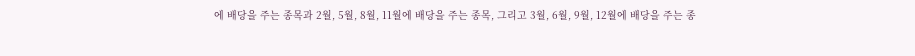에 배당을 주는 종목과 2월, 5월, 8월, 11월에 배당을 주는 종목, 그리고 3월, 6월, 9월, 12월에 배당을 주는 종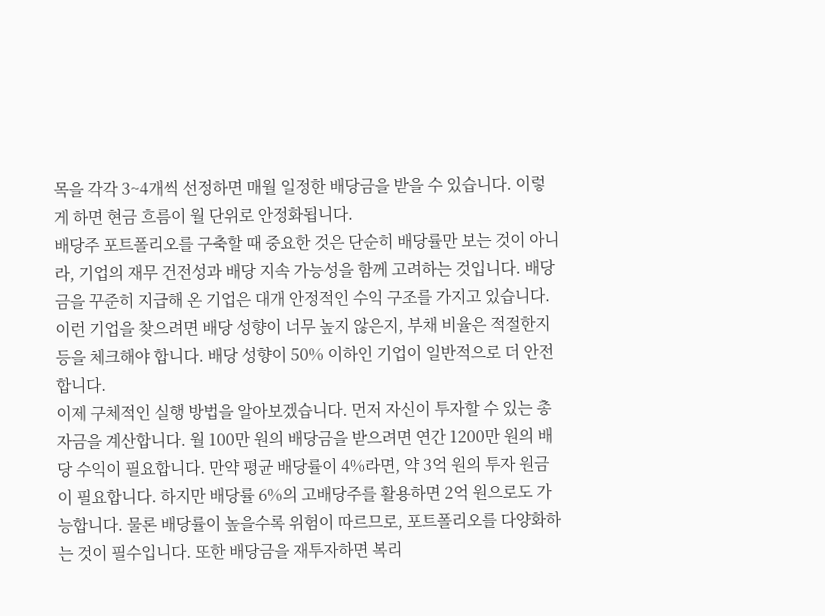목을 각각 3~4개씩 선정하면 매월 일정한 배당금을 받을 수 있습니다. 이렇게 하면 현금 흐름이 월 단위로 안정화됩니다.
배당주 포트폴리오를 구축할 때 중요한 것은 단순히 배당률만 보는 것이 아니라, 기업의 재무 건전성과 배당 지속 가능성을 함께 고려하는 것입니다. 배당금을 꾸준히 지급해 온 기업은 대개 안정적인 수익 구조를 가지고 있습니다. 이런 기업을 찾으려면 배당 성향이 너무 높지 않은지, 부채 비율은 적절한지 등을 체크해야 합니다. 배당 성향이 50% 이하인 기업이 일반적으로 더 안전합니다.
이제 구체적인 실행 방법을 알아보겠습니다. 먼저 자신이 투자할 수 있는 총 자금을 계산합니다. 월 100만 원의 배당금을 받으려면 연간 1200만 원의 배당 수익이 필요합니다. 만약 평균 배당률이 4%라면, 약 3억 원의 투자 원금이 필요합니다. 하지만 배당률 6%의 고배당주를 활용하면 2억 원으로도 가능합니다. 물론 배당률이 높을수록 위험이 따르므로, 포트폴리오를 다양화하는 것이 필수입니다. 또한 배당금을 재투자하면 복리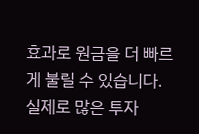효과로 원금을 더 빠르게 불릴 수 있습니다.
실제로 많은 투자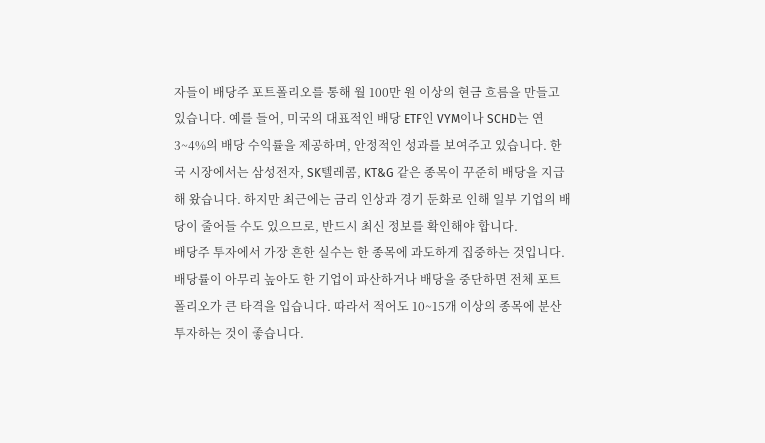자들이 배당주 포트폴리오를 통해 월 100만 원 이상의 현금 흐름을 만들고 있습니다. 예를 들어, 미국의 대표적인 배당 ETF인 VYM이나 SCHD는 연 3~4%의 배당 수익률을 제공하며, 안정적인 성과를 보여주고 있습니다. 한국 시장에서는 삼성전자, SK텔레콤, KT&G 같은 종목이 꾸준히 배당을 지급해 왔습니다. 하지만 최근에는 금리 인상과 경기 둔화로 인해 일부 기업의 배당이 줄어들 수도 있으므로, 반드시 최신 정보를 확인해야 합니다.
배당주 투자에서 가장 흔한 실수는 한 종목에 과도하게 집중하는 것입니다. 배당률이 아무리 높아도 한 기업이 파산하거나 배당을 중단하면 전체 포트폴리오가 큰 타격을 입습니다. 따라서 적어도 10~15개 이상의 종목에 분산 투자하는 것이 좋습니다.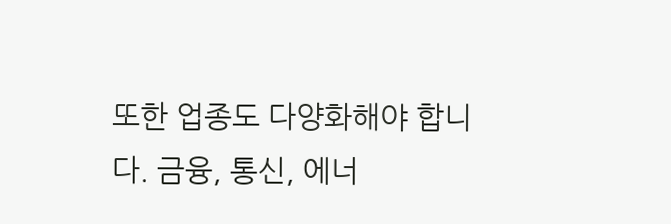또한 업종도 다양화해야 합니다. 금융, 통신, 에너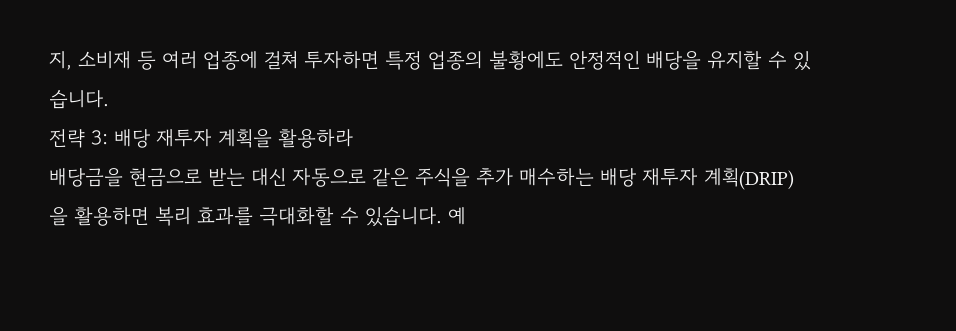지, 소비재 등 여러 업종에 걸쳐 투자하면 특정 업종의 불황에도 안정적인 배당을 유지할 수 있습니다.
전략 3: 배당 재투자 계획을 활용하라
배당금을 현금으로 받는 대신 자동으로 같은 주식을 추가 매수하는 배당 재투자 계획(DRIP)을 활용하면 복리 효과를 극대화할 수 있습니다. 예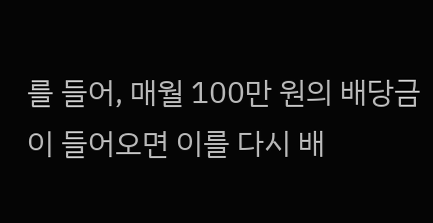를 들어, 매월 100만 원의 배당금이 들어오면 이를 다시 배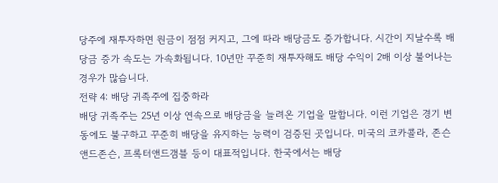당주에 재투자하면 원금이 점점 커지고, 그에 따라 배당금도 증가합니다. 시간이 지날수록 배당금 증가 속도는 가속화됩니다. 10년만 꾸준히 재투자해도 배당 수익이 2배 이상 불어나는 경우가 많습니다.
전략 4: 배당 귀족주에 집중하라
배당 귀족주는 25년 이상 연속으로 배당금을 늘려온 기업을 말합니다. 이런 기업은 경기 변동에도 불구하고 꾸준히 배당을 유지하는 능력이 검증된 곳입니다. 미국의 코카콜라, 존슨앤드존슨, 프록터앤드갬블 등이 대표적입니다. 한국에서는 배당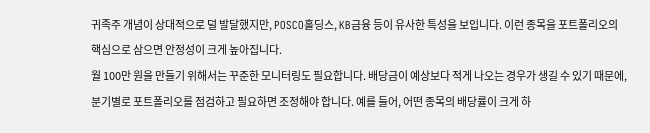귀족주 개념이 상대적으로 덜 발달했지만, POSCO홀딩스, KB금융 등이 유사한 특성을 보입니다. 이런 종목을 포트폴리오의 핵심으로 삼으면 안정성이 크게 높아집니다.
월 100만 원을 만들기 위해서는 꾸준한 모니터링도 필요합니다. 배당금이 예상보다 적게 나오는 경우가 생길 수 있기 때문에, 분기별로 포트폴리오를 점검하고 필요하면 조정해야 합니다. 예를 들어, 어떤 종목의 배당률이 크게 하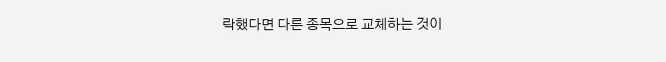락했다면 다른 종목으로 교체하는 것이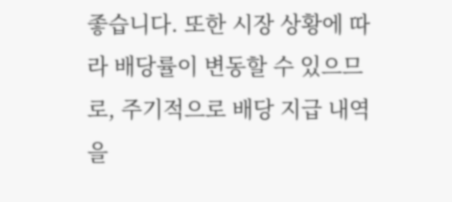좋습니다. 또한 시장 상황에 따라 배당률이 변동할 수 있으므로, 주기적으로 배당 지급 내역을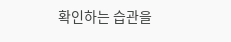확인하는 습관을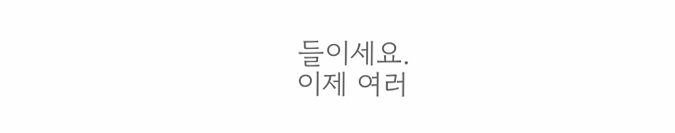들이세요.
이제 여러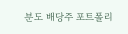분도 배당주 포트폴리